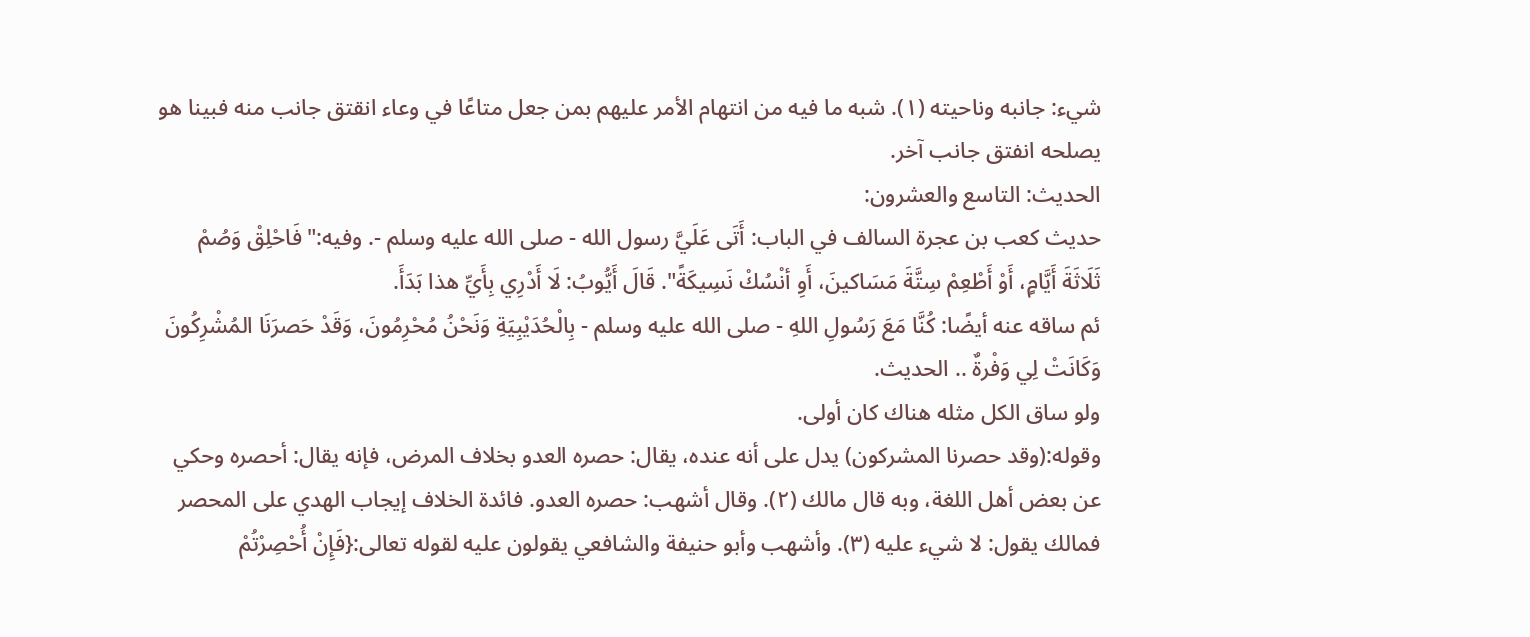شيء: جانبه وناحيته (١). شبه ما فيه من انتهام الأمر عليهم بمن جعل متاعًا في وعاء انقتق جانب منه فبينا هو يصلحه انفتق جانب آخر.
الحديث: التاسع والعشرون:
حديث كعب بن عجرة السالف في الباب: أَتَى عَلَيَّ رسول الله - صلى الله عليه وسلم -. وفيه:"فَاحْلِقْ وَصُمْ ثَلَاثَةَ أَيَّامٍ، أَوْ أَطْعِمْ سِتَّةَ مَسَاكينَ، أَوِ أنْسُكْ نَسِيكَةً". قَالَ أَيُّوبُ: لَا أَدْرِي بِأَيِّ هذا بَدَأَ.
ئم ساقه عنه أيضًا: كُنَّا مَعَ رَسُولِ اللهِ - صلى الله عليه وسلم - بِالْحُدَيْبِيَةِ وَنَحْنُ مُحْرِمُونَ، وَقَدْ حَصرَنَا المُشْرِكُونَ وَكَانَتْ لِي وَفْرةٌ .. الحديث.
ولو ساق الكل مثله هناك كان أولى.
وقوله:(وقد حصرنا المشركون) يدل على أنه عنده، يقال: حصره العدو بخلاف المرض، فإنه يقال: أحصره وحكي عن بعض أهل اللغة، وبه قال مالك (٢). وقال أشهب: حصره العدو. فائدة الخلاف إيجاب الهدي على المحصر فمالك يقول: لا شيء عليه (٣). وأشهب وأبو حنيفة والشافعي يقولون عليه لقوله تعالى:{فَإِنْ أُحْصِرْتُمْ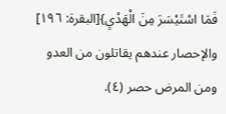فَمَا اسْتَيْسَرَ مِنَ الْهَدْيِ}[البقرة: ١٩٦] والإحصار عندهم يقاتلون من العدو ومن المرض حصر (٤).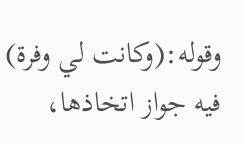وقوله:(وكانت لي وفرة) فيه جواز اتخاذها،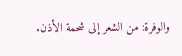والوفرة: من الشعر إلى شحمة الأذن.